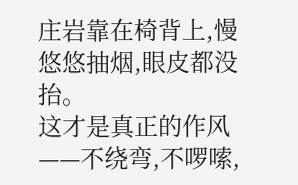庄岩靠在椅背上,慢悠悠抽烟,眼皮都没抬。
这才是真正的作风——不绕弯,不啰嗦,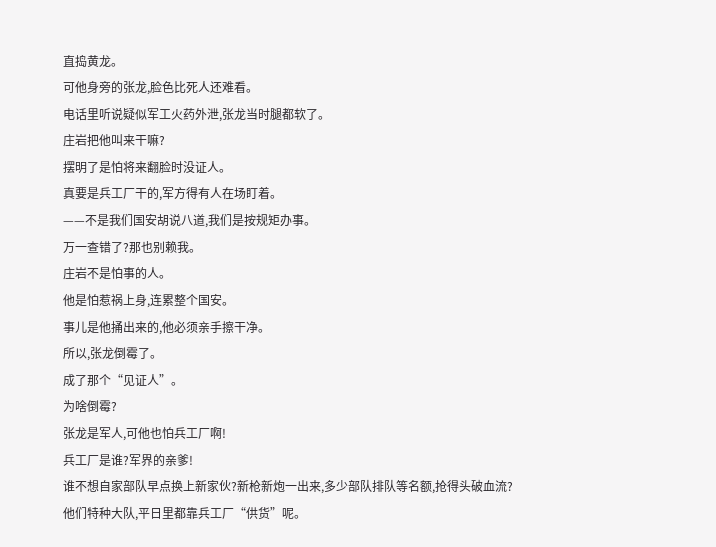直捣黄龙。
可他身旁的张龙,脸色比死人还难看。
电话里听说疑似军工火药外泄,张龙当时腿都软了。
庄岩把他叫来干嘛?
摆明了是怕将来翻脸时没证人。
真要是兵工厂干的,军方得有人在场盯着。
——不是我们国安胡说八道,我们是按规矩办事。
万一查错了?那也别赖我。
庄岩不是怕事的人。
他是怕惹祸上身,连累整个国安。
事儿是他捅出来的,他必须亲手擦干净。
所以,张龙倒霉了。
成了那个“见证人”。
为啥倒霉?
张龙是军人,可他也怕兵工厂啊!
兵工厂是谁?军界的亲爹!
谁不想自家部队早点换上新家伙?新枪新炮一出来,多少部队排队等名额,抢得头破血流?
他们特种大队,平日里都靠兵工厂“供货”呢。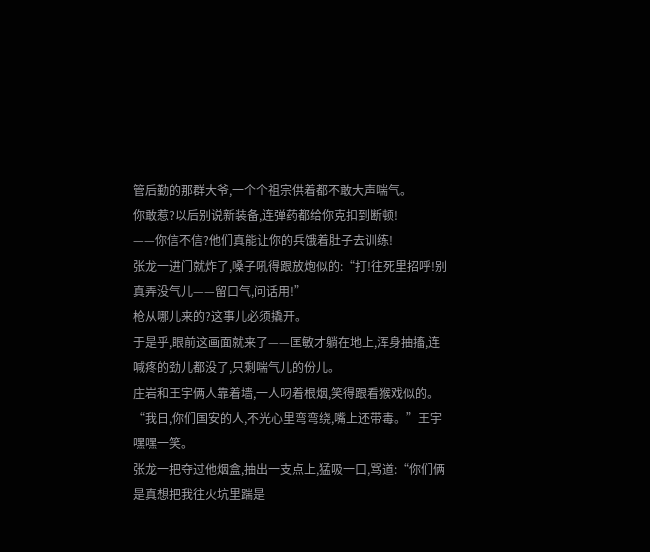管后勤的那群大爷,一个个祖宗供着都不敢大声喘气。
你敢惹?以后别说新装备,连弹药都给你克扣到断顿!
——你信不信?他们真能让你的兵饿着肚子去训练!
张龙一进门就炸了,嗓子吼得跟放炮似的:“打!往死里招呼!别真弄没气儿——留口气,问话用!”
枪从哪儿来的?这事儿必须撬开。
于是乎,眼前这画面就来了——匡敏才躺在地上,浑身抽搐,连喊疼的劲儿都没了,只剩喘气儿的份儿。
庄岩和王宇俩人靠着墙,一人叼着根烟,笑得跟看猴戏似的。
“我日,你们国安的人,不光心里弯弯绕,嘴上还带毒。”王宇嘿嘿一笑。
张龙一把夺过他烟盒,抽出一支点上,猛吸一口,骂道:“你们俩是真想把我往火坑里踹是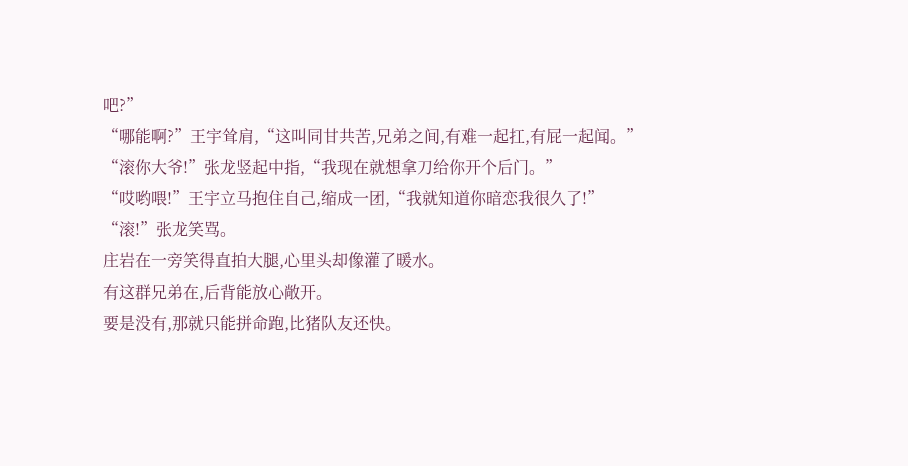吧?”
“哪能啊?”王宇耸肩,“这叫同甘共苦,兄弟之间,有难一起扛,有屁一起闻。”
“滚你大爷!”张龙竖起中指,“我现在就想拿刀给你开个后门。”
“哎哟喂!”王宇立马抱住自己,缩成一团,“我就知道你暗恋我很久了!”
“滚!”张龙笑骂。
庄岩在一旁笑得直拍大腿,心里头却像灌了暖水。
有这群兄弟在,后背能放心敞开。
要是没有,那就只能拼命跑,比猪队友还快。